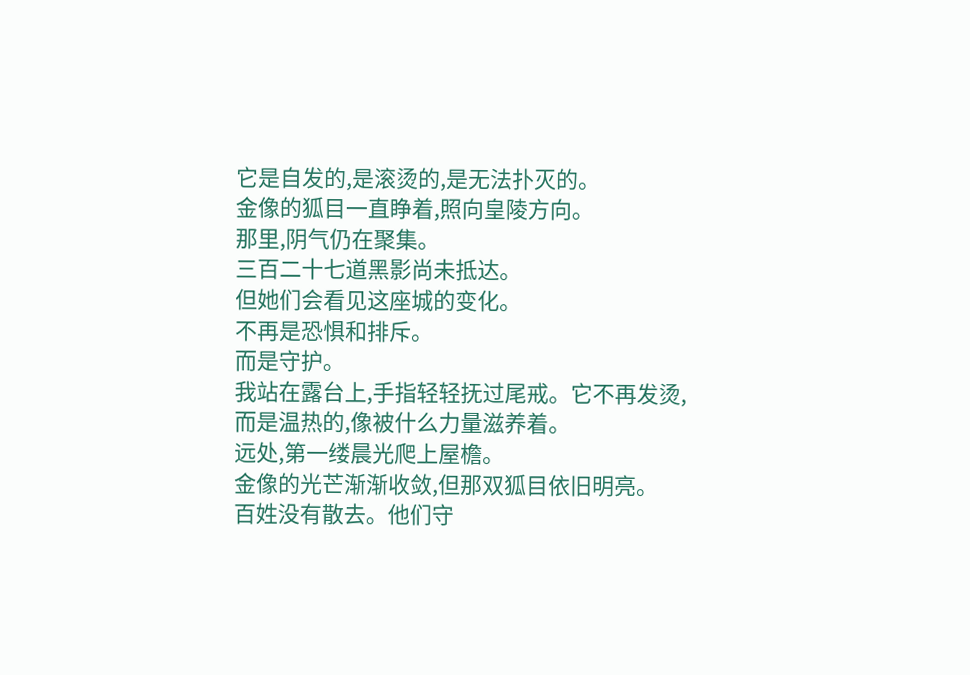它是自发的,是滚烫的,是无法扑灭的。
金像的狐目一直睁着,照向皇陵方向。
那里,阴气仍在聚集。
三百二十七道黑影尚未抵达。
但她们会看见这座城的变化。
不再是恐惧和排斥。
而是守护。
我站在露台上,手指轻轻抚过尾戒。它不再发烫,而是温热的,像被什么力量滋养着。
远处,第一缕晨光爬上屋檐。
金像的光芒渐渐收敛,但那双狐目依旧明亮。
百姓没有散去。他们守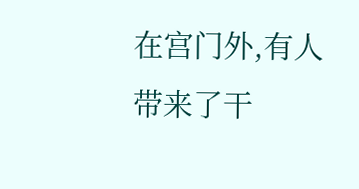在宫门外,有人带来了干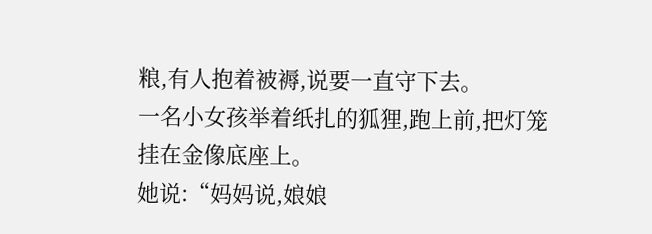粮,有人抱着被褥,说要一直守下去。
一名小女孩举着纸扎的狐狸,跑上前,把灯笼挂在金像底座上。
她说:“妈妈说,娘娘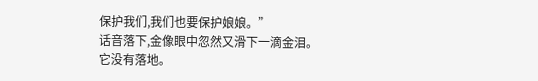保护我们,我们也要保护娘娘。”
话音落下,金像眼中忽然又滑下一滴金泪。
它没有落地。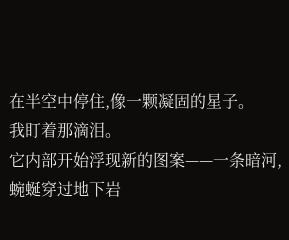在半空中停住,像一颗凝固的星子。
我盯着那滴泪。
它内部开始浮现新的图案——一条暗河,蜿蜒穿过地下岩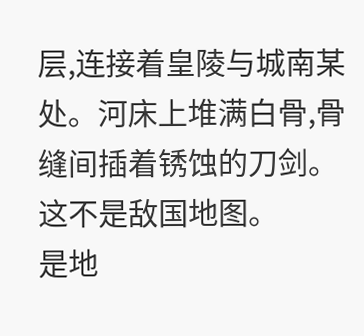层,连接着皇陵与城南某处。河床上堆满白骨,骨缝间插着锈蚀的刀剑。
这不是敌国地图。
是地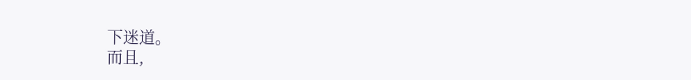下迷道。
而且,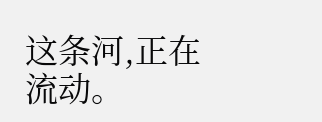这条河,正在流动。